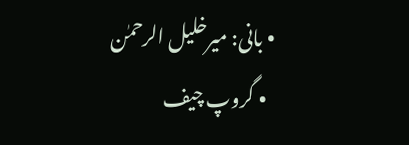• بانی: میرخلیل الرحمٰن
  • گروپ چیف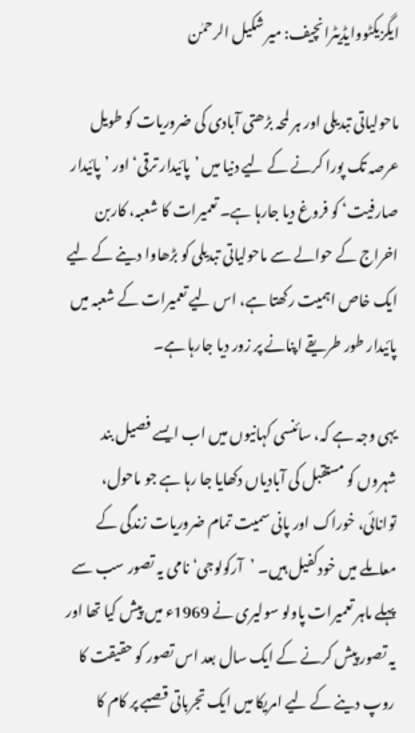ایگزیکٹووایڈیٹرانچیف: میر شکیل الرحمٰن

ماحولیاتی تبدیلی اور ہر لمحہ بڑھتی آبادی کی ضروریات کو طویل عرصہ تک پورا کرنے کے لیے دنیا میں ’پائیدار ترقی‘ اور ’پائیدار صارفیت‘ کو فروغ دیا جارہا ہے۔ تعمیرات کا شعبہ، کاربن اخراج کے حوالے سے ماحولیاتی تبدیلی کو بڑھاوا دینے کے لیے ایک خاص اہمیت رکھتا ہے، اس لیے تعمیرات کے شعبہ میں پائیدار طور طریقے اپنانے پر زور دیا جارہا ہے۔

یہی وجہ ہے کہ، سائنسی کہانیوں میں اب ایسے فصیل بند شہروں کو مستقبل کی آبادیاں دکھایا جا رہا ہے جو ماحول، توانائی، خوراک اور پانی سمیت تمام ضروریات زندگی کے معاملے میں خودکفیل ہیں۔ ’آرکولوجی‘ نامی یہ تصور سب سے پہلے ماہر تعمیرات پاولو سولیری نے 1969ء میں پیش کیا تھا اور یہ تصور پیش کرنے کے ایک سال بعد اس تصور کو حقیقت کا روپ دینے کے لیے امریکا میں ایک تجرباتی قصبے پر کام کا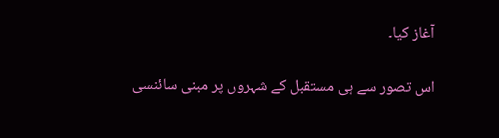آغاز کیا۔

اس تصور سے ہی مستقبل کے شہروں پر مبنی سائنسی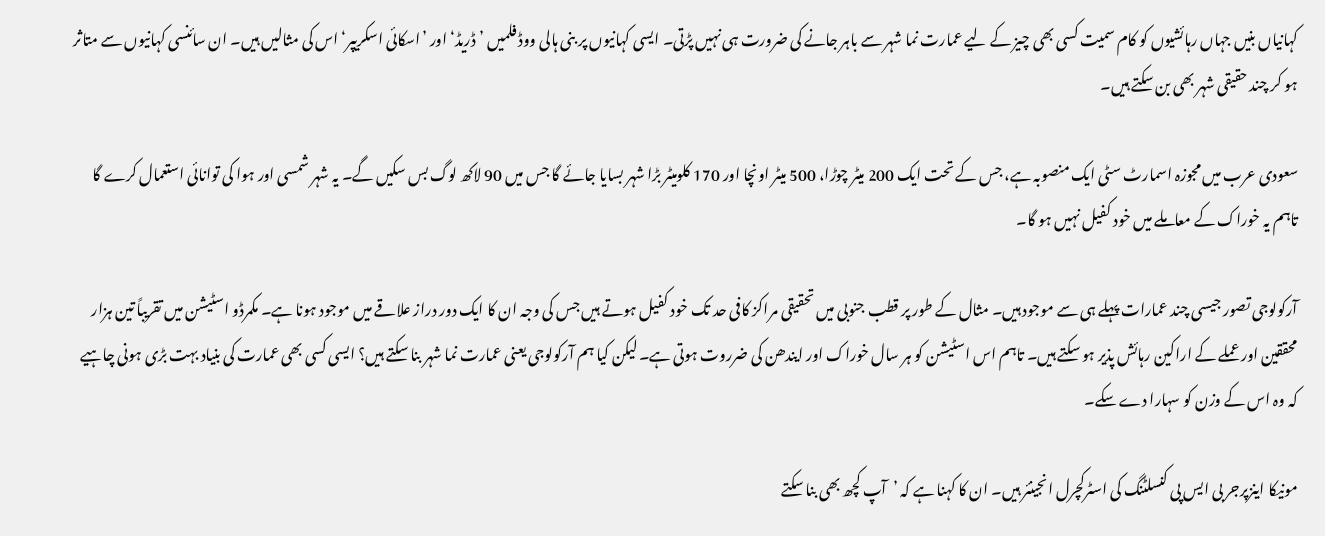کہانیاں بنیں جہاں رہائشیوں کو کام سمیت کسی بھی چیز کے لیے عمارت نما شہر سے باہر جانے کی ضرورت ہی نہیں پڑتی۔ ایسی کہانیوں پر بنی ہالی ووڈ فلمیں ’ڈریڈ‘ اور ’اسکائی اسکریپر‘ اس کی مثالیں ہیں۔ ان سائنسی کہانیوں سے متاثر ہو کر چند حقیقی شہر بھی بن سکتے ہیں۔

سعودی عرب میں مجوزہ اسمارٹ سٹی ایک منصوبہ ہے، جس کے تحت ایک 200 میٹر چوڑا، 500 میٹر اونچا اور 170 کلومیٹر بڑا شہر بسایا جائے گا جس میں 90 لاکھ لوگ بس سکیں گے۔ یہ شہر شمسی اور ہوا کی توانائی استعمال کرے گا تاہم یہ خوراک کے معاملے میں خود کفیل نہیں ہو گا۔

آرکولوجی تصور جیسی چند عمارات پہلے ہی سے موجود ہیں۔ مثال کے طور پر قطب جنوبی میں تحقیقی مراکز کافی حد تک خود کفیل ہوتے ہیں جس کی وجہ ان کا ایک دور دراز علاقے میں موجود ہونا ہے۔ مکمرڈو اسٹیشن میں تقریباً تین ہزار محققین اور عملے کے اراکین رہائش پذیر ہو سکتے ہیں۔ تاہم اس اسٹیشن کو ہر سال خوراک اور ایندھن کی ضرروت ہوتی ہے۔ لیکن کیا ہم آرکولوجی یعنی عمارت نما شہر بنا سکتے ہیں؟ ایسی کسی بھی عمارت کی بنیاد بہت بڑی ہونی چاہیے کہ وہ اس کے وزن کو سہارا دے سکے۔

مونیکا اینزپرجر بی ایس پی کنسلٹنگ کی اسٹرکچرل انجینئر ہیں۔ ان کا کہنا ہے کہ ’آپ کچھ بھی بنا سکتے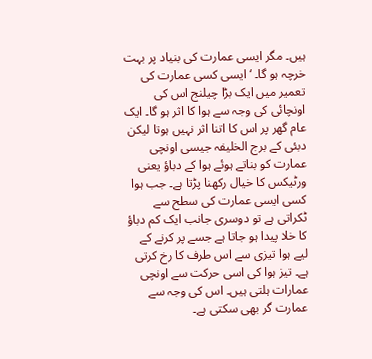ہیں۔ مگر ایسی عمارت کی بنیاد پر بہت خرچہ ہو گا۔ ‘ ایسی کسی عمارت کی تعمیر میں ایک بڑا چیلنج اس کی اونچائی کی وجہ سے ہوا کا اثر ہو گا۔ ایک عام گھر پر اس کا اتنا اثر نہیں ہوتا لیکن دبئی کے برج الخلیفہ جیسی اونچی عمارت کو بناتے ہوئے ہوا کے دباؤ یعنی ورٹیکس کا خیال رکھنا پڑتا ہے۔ جب ہوا کسی ایسی عمارت کی سطح سے ٹکراتی ہے تو دوسری جانب ایک کم دباؤ کا خلا پیدا ہو جاتا ہے جسے پر کرنے کے لیے ہوا تیزی سے اس طرف کا رخ کرتی ہے۔ تیز ہوا کی اسی حرکت سے اونچی عمارات ہلتی ہیں۔ اس کی وجہ سے عمارت گر بھی سکتی ہے۔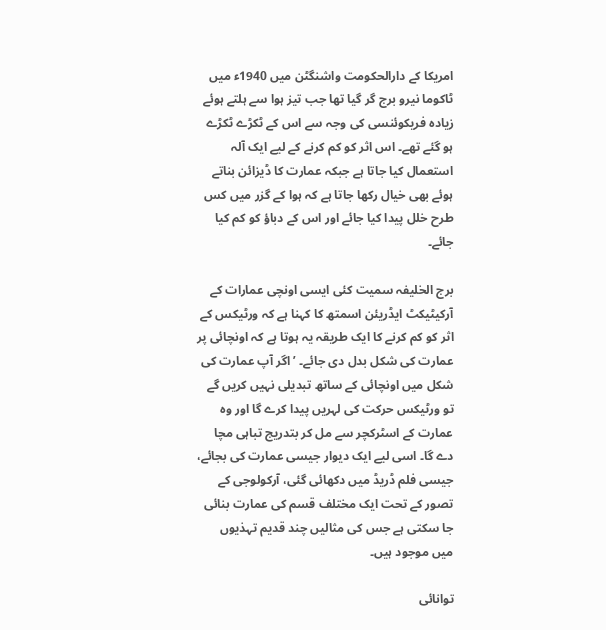امریکا کے دارالحکومت واشنگٹن میں 1940ء میں ٹاکوما نیرو برج گر گیا تھا جب تیز ہوا سے ہلتے ہوئے زیادہ فریکوئنسی کی وجہ سے اس کے ٹکڑے ٹکڑے ہو گئے تھے۔ اس اثر کو کم کرنے کے لیے ایک آلہ استعمال کیا جاتا ہے جبکہ عمارت کا ڈیزائن بناتے ہوئے بھی خیال رکھا جاتا ہے کہ ہوا کے گزر میں کس طرح خلل پیدا کیا جائے اور اس کے دباؤ کو کم کیا جائے۔

برج الخلیفہ سمیت کئی ایسی اونچی عمارات کے آرکیٹیکٹ ایڈریئن اسمتھ کا کہنا ہے کہ ورٹیکس کے اثر کو کم کرنے کا ایک طریقہ یہ ہوتا ہے کہ اونچائی پر عمارت کی شکل بدل دی جائے۔ ’اگر آپ عمارت کی شکل میں اونچائی کے ساتھ تبدیلی نہیں کریں گے تو ورٹیکس حرکت کی لہریں پیدا کرے گا اور وہ عمارت کے اسٹرکچر سے مل کر بتدریج تباہی مچا دے گا۔ اسی لیے ایک دیوار جیسی عمارت کی بجائے، جیسی فلم ڈریڈ میں دکھائی گئی، آرکولوجی کے تصور کے تحت ایک مختلف قسم کی عمارت بنائی جا سکتی ہے جس کی مثالیں چند قدیم تہذیوں میں موجود ہیں۔

توانائی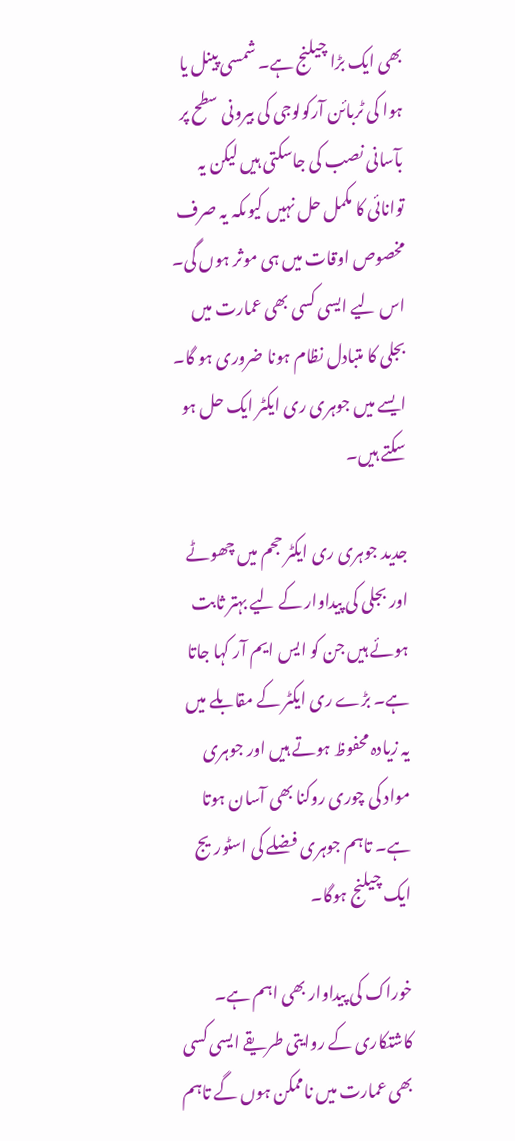بھی ایک بڑا چیلنج ہے۔ شمسی پینل یا ہوا کی ٹربائن آرکولوجی کی بیرونی سطح پر بآسانی نصب کی جاسکتی ہیں لیکن یہ توانائی کا مکمل حل نہیں کیوںکہ یہ صرف مخصوص اوقات میں ہی موثر ہوں گی۔ اس لیے ایسی کسی بھی عمارت میں بجلی کا متبادل نظام ہونا ضروری ہو گا۔ ایسے میں جوہری ری ایکٹر ایک حل ہو سکتے ہیں۔

جدید جوہری ری ایکٹر حجم میں چھوٹے اور بجلی کی پیداوار کے لیے بہتر ثابت ہوئے ہیں جن کو ایس ایم آر کہا جاتا ہے۔ بڑے ری ایکٹر کے مقابلے میں یہ زیادہ محفوظ ہوتے ہیں اور جوہری مواد کی چوری روکنا بھی آسان ہوتا ہے۔ تاہم جوہری فضلے کی اسٹوریج ایک چیلنج ہوگا۔

خوراک کی پیداوار بھی اہم ہے۔ کاشتکاری کے روایتی طریقے ایسی کسی بھی عمارت میں ناممکن ہوں گے تاہم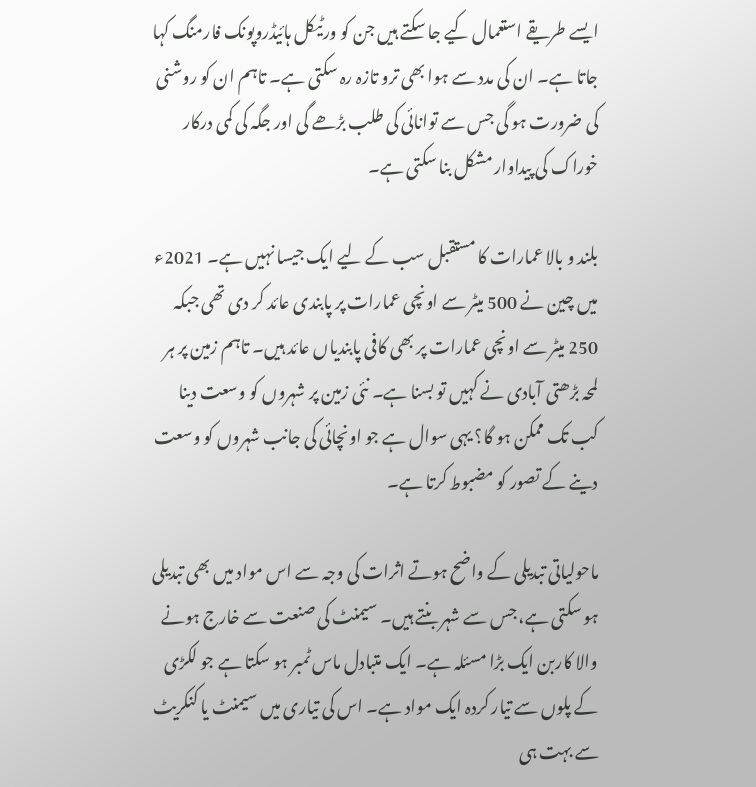ایسے طریقے استعمال کیے جا سکتے ہیں جن کو ورٹیکل ہائیڈروپونک فارمنگ کہا جاتا ہے۔ ان کی مدد سے ہوا بھی ترو تازہ رہ سکتی ہے۔ تاہم ان کو روشنی کی ضرورت ہو گی جس سے توانائی کی طلب بڑھے گی اور جگہ کی کمی درکار خوراک کی پیداوار مشکل بنا سکتی ہے۔

بلند و بالا عمارات کا مستقبل سب کے لیے ایک جیسا نہیں ہے۔ 2021ء میں چین نے 500 میٹر سے اونچی عمارات پر پابندی عائد کر دی تھی جبکہ 250 میٹر سے اونچی عمارات پر بھی کافی پابندیاں عائد ہیں۔ تاہم زمین پر ہر لمحہ بڑھتی آبادی نے کہیں تو بسنا ہے۔ نئی زمین پر شہروں کو وسعت دینا کب تک ممکن ہو گا؟ یہی سوال ہے جو اونچائی کی جانب شہروں کو وسعت دینے کے تصور کو مضبوط کرتا ہے۔

ماحولیاتی تبدیلی کے واضح ہوتے اثرات کی وجہ سے اس مواد میں بھی تبدیلی ہو سکتی ہے، جس سے شہر بنتے ہیں۔ سیمنٹ کی صنعت سے خارج ہونے والا کاربن ایک بڑا مسئلہ ہے۔ ایک متبادل ماس ٹمبر ہو سکتا ہے جو لکڑی کے پلوں سے تیار کردہ ایک مواد ہے۔ اس کی تیاری میں سیمنٹ یا کنکریٹ سے بہت ہی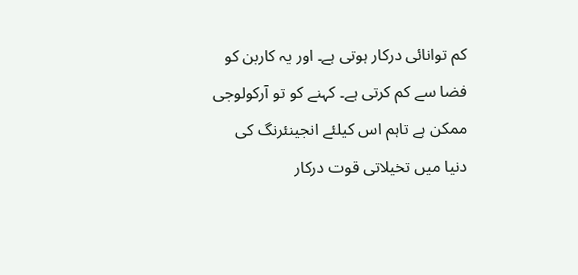کم توانائی درکار ہوتی ہے۔ اور یہ کاربن کو فضا سے کم کرتی ہے۔ کہنے کو تو آرکولوجی ممکن ہے تاہم اس کیلئے انجینئرنگ کی دنیا میں تخیلاتی قوت درکار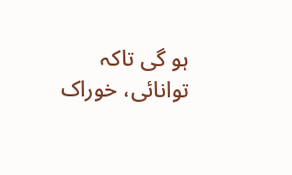ہو گی تاکہ توانائی، خوراک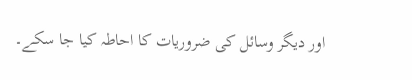اور دیگر وسائل کی ضروریات کا احاطہ کیا جا سکے۔